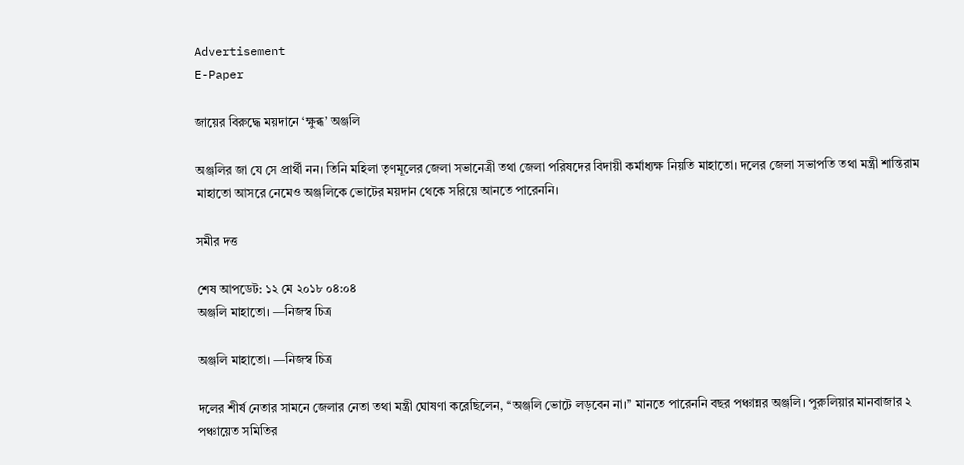Advertisement
E-Paper

জায়ের বিরুদ্ধে ময়দানে ‘ক্ষুব্ধ’ অঞ্জলি

অঞ্জলির জা যে সে প্রার্থী নন। তিনি মহিলা তৃণমূলের জেলা সভানেত্রী তথা জেলা পরিষদের বিদায়ী কর্মাধ্যক্ষ নিয়তি মাহাতো। দলের জেলা সভাপতি তথা মন্ত্রী শান্তিরাম মাহাতো আসরে নেমেও অঞ্জলিকে ভোটের ময়দান থেকে সরিয়ে আনতে পারেননি।

সমীর দত্ত

শেষ আপডেট: ১২ মে ২০১৮ ০৪:০৪
অঞ্জলি মাহাতো। —নিজস্ব চিত্র

অঞ্জলি মাহাতো। —নিজস্ব চিত্র

দলের শীর্ষ নেতার সামনে জেলার নেতা তথা মন্ত্রী ঘোষণা করেছিলেন, ‘‘অঞ্জলি ভোটে লড়বেন না।’’ মানতে পারেননি বছর পঞ্চান্নর অঞ্জলি। পুরুলিয়ার মানবাজার ২ পঞ্চায়েত সমিতির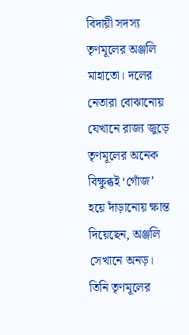বিদায়ী সদস্য তৃণমূলের অঞ্জলি মাহাতো। দলের নেতারা বোঝানোয় যেখানে রাজ্য জুড়ে তৃণমূলের অনেক বিক্ষুব্ধই ‘গোঁজ’ হয়ে দাঁড়ানোয় ক্ষান্ত দিয়েছেন, অঞ্জলি সেখানে অনড়। তিনি তৃণমূলের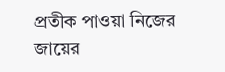প্রতীক পাওয়া নিজের জায়ের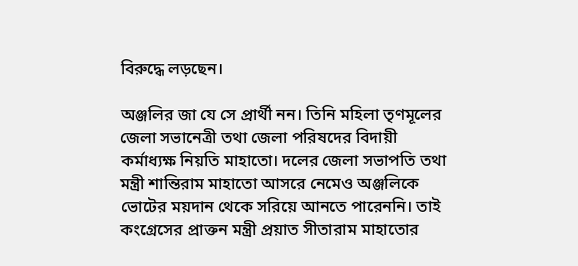বিরুদ্ধে লড়ছেন।

অঞ্জলির জা যে সে প্রার্থী নন। তিনি মহিলা তৃণমূলের জেলা সভানেত্রী তথা জেলা পরিষদের বিদায়ী কর্মাধ্যক্ষ নিয়তি মাহাতো। দলের জেলা সভাপতি তথা মন্ত্রী শান্তিরাম মাহাতো আসরে নেমেও অঞ্জলিকে ভোটের ময়দান থেকে সরিয়ে আনতে পারেননি। তাই কংগ্রেসের প্রাক্তন মন্ত্রী প্রয়াত সীতারাম মাহাতোর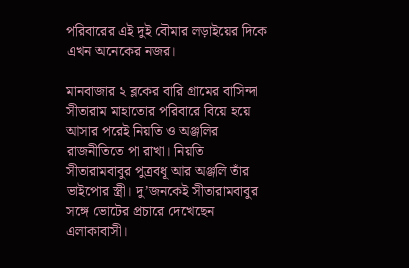পরিবারের এই দুই বৌমার লড়াইয়ের দিকে এখন অনেকের নজর।

মানবাজার ২ ব্লকের বারি গ্রামের বাসিন্দা সীতারাম মাহাতোর পরিবারে বিয়ে হয়ে আসার পরেই নিয়তি ও অঞ্জলির রাজনীতিতে পা রাখা। নিয়তি সীতারামবাবুর পুত্রবধূ আর অঞ্জলি তাঁর ভাইপোর স্ত্রী। দু’জনকেই সীতারামবাবুর সঙ্গে ভোটের প্রচারে দেখেছেন এলাকাবাসী।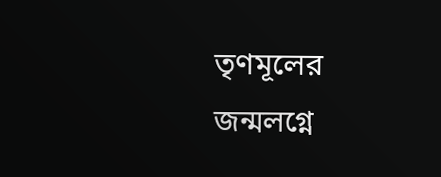তৃণমূলের জন্মলগ্নে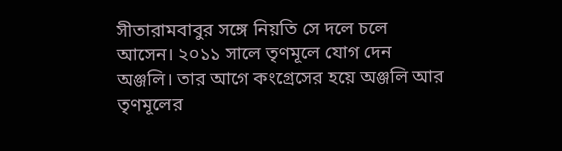সীতারামবাবুর সঙ্গে নিয়তি সে দলে চলে আসেন। ২০১১ সালে তৃণমূলে যোগ দেন অঞ্জলি। তার আগে কংগ্রেসের হয়ে অঞ্জলি আর তৃণমূলের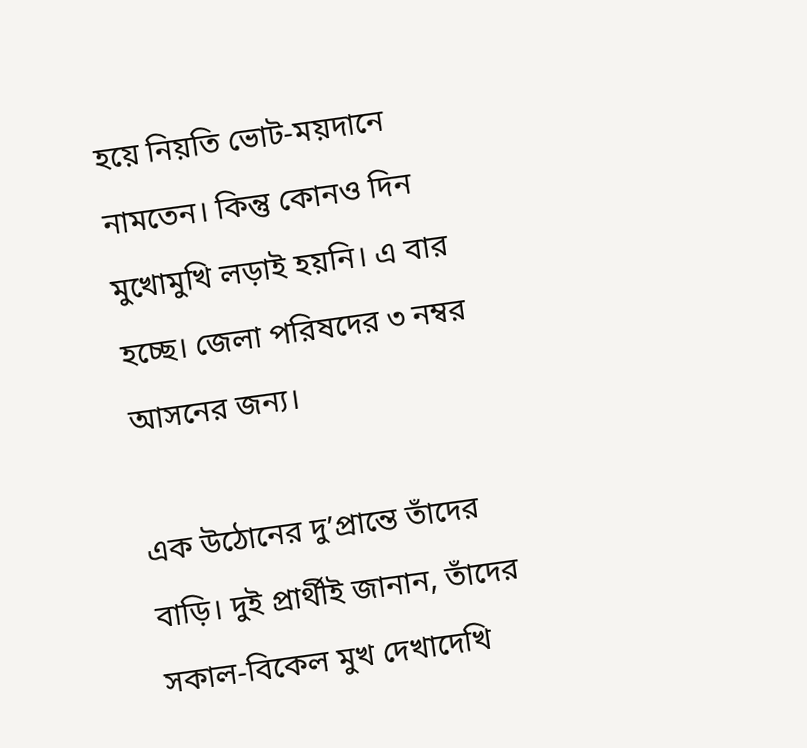হয়ে নিয়তি ভোট-ময়দানে নামতেন। কিন্তু কোনও দিন মুখোমুখি লড়াই হয়নি। এ বার হচ্ছে। জেলা পরিষদের ৩ নম্বর আসনের জন্য।

এক উঠোনের দু’প্রান্তে তাঁদের বাড়ি। দুই প্রার্থীই জানান, তাঁদের সকাল-বিকেল মুখ দেখাদেখি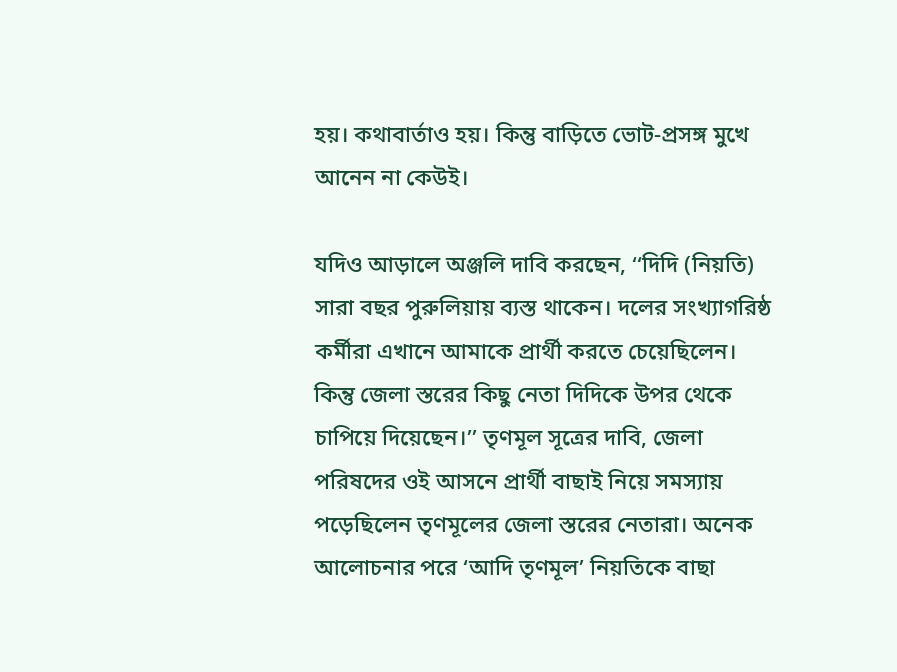হয়। কথাবার্তাও হয়। কিন্তু বাড়িতে ভোট-প্রসঙ্গ মুখে আনেন না কেউই।

যদিও আড়ালে অঞ্জলি দাবি করছেন, ‘‘দিদি (নিয়তি) সারা বছর পুরুলিয়ায় ব্যস্ত থাকেন। দলের সংখ্যাগরিষ্ঠ কর্মীরা এখানে আমাকে প্রার্থী করতে চেয়েছিলেন। কিন্তু জেলা স্তরের কিছু নেতা দিদিকে উপর থেকে চাপিয়ে দিয়েছেন।’’ তৃণমূল সূত্রের দাবি, জেলা পরিষদের ওই আসনে প্রার্থী বাছাই নিয়ে সমস্যায় পড়েছিলেন তৃণমূলের জেলা স্তরের নেতারা। অনেক আলোচনার পরে ‘আদি তৃণমূল’ নিয়তিকে বাছা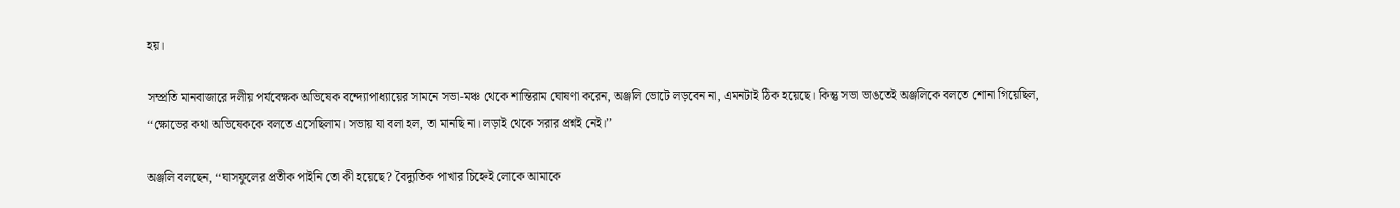হয়।

সম্প্রতি মানবাজারে দলীয় পর্যবেক্ষক অভিষেক বন্দ্যোপাধ্যায়ের সামনে সভা-মঞ্চ থেকে শান্তিরাম ঘোষণা করেন, অঞ্জলি ভোটে লড়বেন না, এমনটাই ঠিক হয়েছে। কিন্তু সভা ভাঙতেই অঞ্জলিকে বলতে শোনা গিয়েছিল, ‘‘ক্ষোভের কথা অভিষেককে বলতে এসেছিলাম। সভায় যা বলা হল, তা মানছি না। লড়াই থেকে সরার প্রশ্নই নেই।’’

অঞ্জলি বলছেন, ‘‘ঘাসফুলের প্রতীক পাইনি তো কী হয়েছে? বৈদ্যুতিক পাখার চিহ্নেই লোকে আমাকে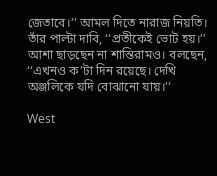জেতাবে।’’ আমল দিতে নারাজ নিয়তি। তাঁর পাল্টা দাবি, ‘‘প্রতীকেই ভোট হয়।’’ আশা ছাড়ছেন না শান্তিরামও। বলছেন, ‘‘এখনও ক’টা দিন রয়েছে। দেখি অঞ্জলিকে যদি বোঝানো যায়।’’

West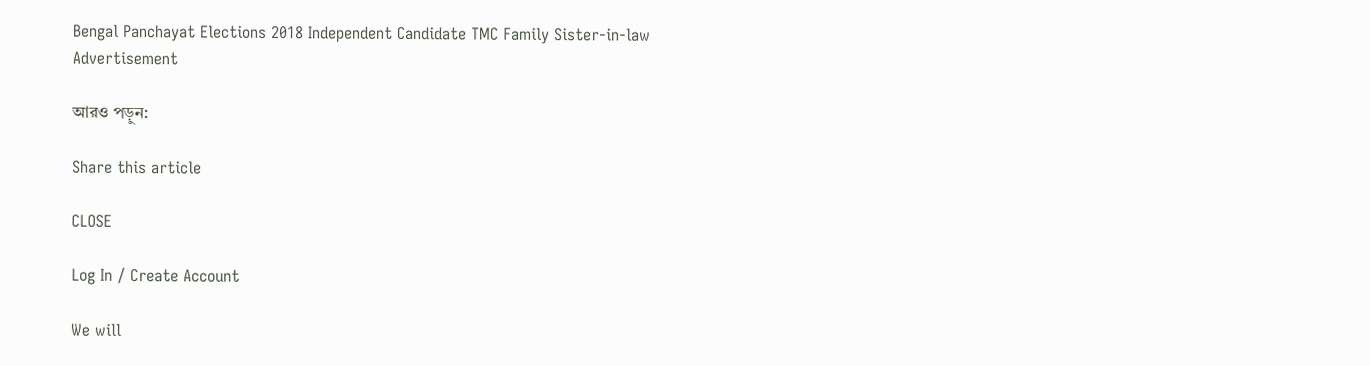Bengal Panchayat Elections 2018 Independent Candidate TMC Family Sister-in-law
Advertisement

আরও পড়ুন:

Share this article

CLOSE

Log In / Create Account

We will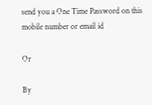send you a One Time Password on this mobile number or email id

Or

By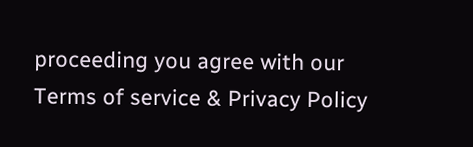proceeding you agree with our Terms of service & Privacy Policy